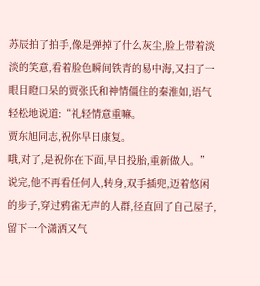苏辰拍了拍手,像是弹掉了什么灰尘,脸上带着淡淡的笑意,看着脸色瞬间铁青的易中海,又扫了一眼目瞪口呆的贾张氏和神情僵住的秦淮如,语气轻松地说道:“礼轻情意重嘛。
贾东旭同志,祝你早日康复。
哦,对了,是祝你在下面,早日投胎,重新做人。”
说完,他不再看任何人,转身,双手插兜,迈着悠闲的步子,穿过鸦雀无声的人群,径直回了自己屋子,留下一个潇洒又气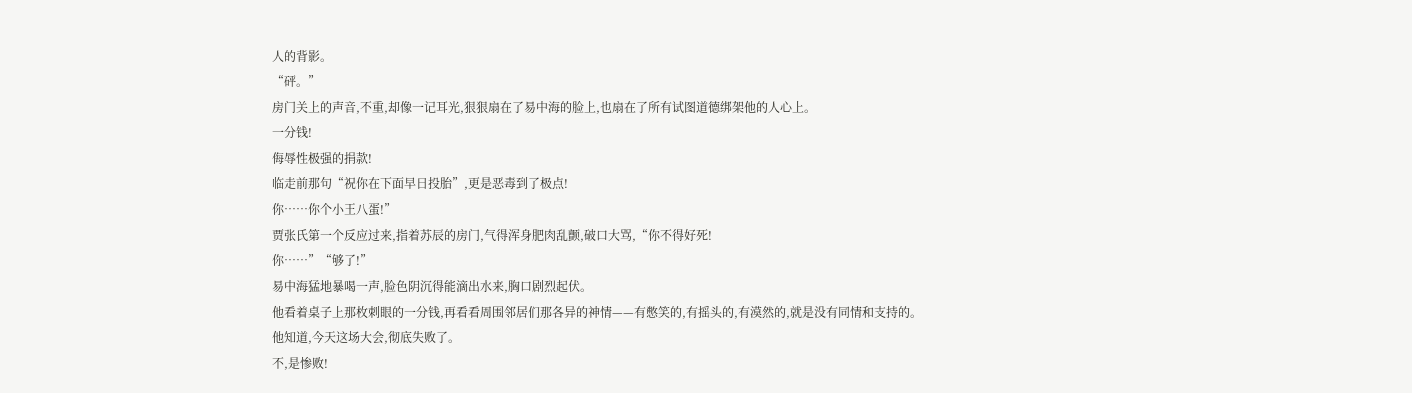人的背影。
“砰。”
房门关上的声音,不重,却像一记耳光,狠狠扇在了易中海的脸上,也扇在了所有试图道德绑架他的人心上。
一分钱!
侮辱性极强的捐款!
临走前那句“祝你在下面早日投胎”,更是恶毒到了极点!
你……你个小王八蛋!”
贾张氏第一个反应过来,指着苏辰的房门,气得浑身肥肉乱颤,破口大骂,“你不得好死!
你……”“够了!”
易中海猛地暴喝一声,脸色阴沉得能滴出水来,胸口剧烈起伏。
他看着桌子上那枚刺眼的一分钱,再看看周围邻居们那各异的神情——有憋笑的,有摇头的,有漠然的,就是没有同情和支持的。
他知道,今天这场大会,彻底失败了。
不,是惨败!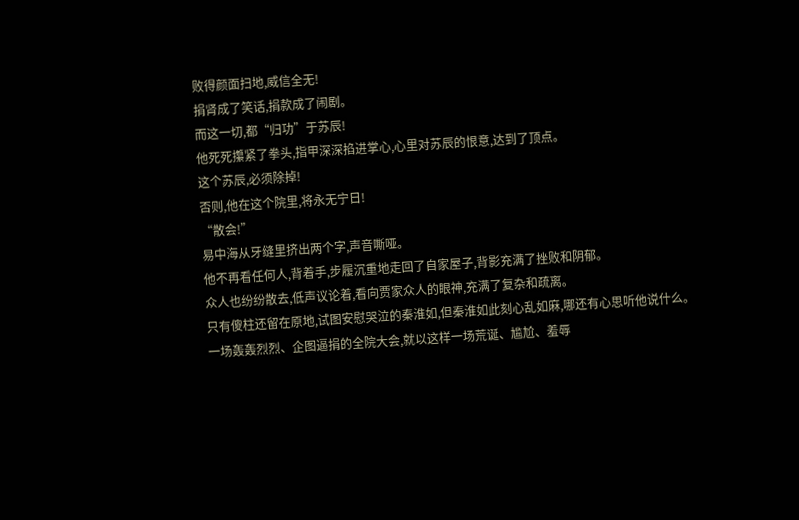败得颜面扫地,威信全无!
捐肾成了笑话,捐款成了闹剧。
而这一切,都“归功”于苏辰!
他死死攥紧了拳头,指甲深深掐进掌心,心里对苏辰的恨意,达到了顶点。
这个苏辰,必须除掉!
否则,他在这个院里,将永无宁日!
“散会!”
易中海从牙缝里挤出两个字,声音嘶哑。
他不再看任何人,背着手,步履沉重地走回了自家屋子,背影充满了挫败和阴郁。
众人也纷纷散去,低声议论着,看向贾家众人的眼神,充满了复杂和疏离。
只有傻柱还留在原地,试图安慰哭泣的秦淮如,但秦淮如此刻心乱如麻,哪还有心思听他说什么。
一场轰轰烈烈、企图逼捐的全院大会,就以这样一场荒诞、尴尬、羞辱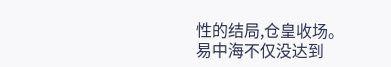性的结局,仓皇收场。
易中海不仅没达到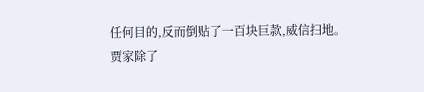任何目的,反而倒贴了一百块巨款,威信扫地。
贾家除了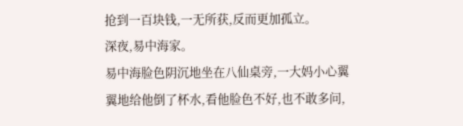抢到一百块钱,一无所获,反而更加孤立。
深夜,易中海家。
易中海脸色阴沉地坐在八仙桌旁,一大妈小心翼翼地给他倒了杯水,看他脸色不好,也不敢多问,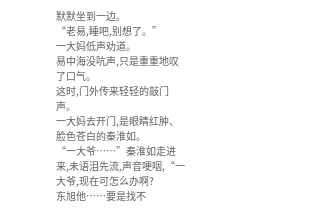默默坐到一边。
“老易,睡吧,别想了。”
一大妈低声劝道。
易中海没吭声,只是重重地叹了口气。
这时,门外传来轻轻的敲门声。
一大妈去开门,是眼睛红肿、脸色苍白的秦淮如。
“一大爷……”秦淮如走进来,未语泪先流,声音哽咽,“一大爷,现在可怎么办啊?
东旭他……要是找不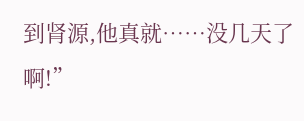到肾源,他真就……没几天了啊!”